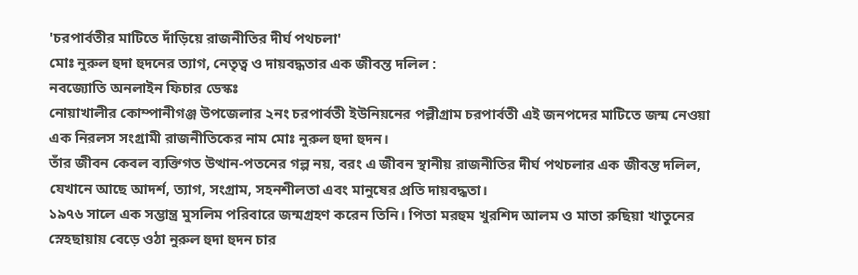'চরপার্বতীর মাটিতে দাঁড়িয়ে রাজনীতির দীর্ঘ পথচলা'
মোঃ নুরুল হুদা হুদনের ত্যাগ, নেতৃত্ব ও দায়বদ্ধতার এক জীবন্ত দলিল :
নবজ্যোতি অনলাইন ফিচার ডেস্কঃ
নোয়াখালীর কোম্পানীগঞ্জ উপজেলার ২নং চরপার্বতী ইউনিয়নের পল্লীগ্রাম চরপার্বতী এই জনপদের মাটিতে জন্ম নেওয়া এক নিরলস সংগ্রামী রাজনীতিকের নাম মোঃ নুরুল হুদা হুদন।
তাঁর জীবন কেবল ব্যক্তিগত উত্থান-পতনের গল্প নয়, বরং এ জীবন স্থানীয় রাজনীতির দীর্ঘ পথচলার এক জীবন্ত দলিল, যেখানে আছে আদর্শ, ত্যাগ, সংগ্রাম, সহনশীলতা এবং মানুষের প্রতি দায়বদ্ধতা।
১৯৭৬ সালে এক সম্ভান্ত্র মুসলিম পরিবারে জন্মগ্রহণ করেন তিনি। পিতা মরহুম খুরশিদ আলম ও মাতা রুছিয়া খাতুনের স্নেহছায়ায় বেড়ে ওঠা নুরুল হুদা হুদন চার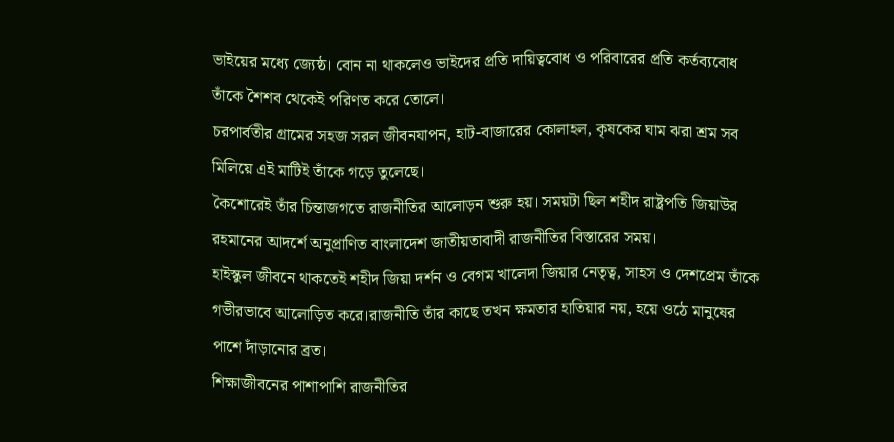ভাইয়ের মধ্যে জ্যেষ্ঠ। বোন না থাকলেও ভাইদের প্রতি দায়িত্ববোধ ও পরিবারের প্রতি কর্তব্যবোধ তাঁকে শৈশব থেকেই পরিণত করে তোলে।
চরপার্বতীর গ্রামের সহজ সরল জীবনযাপন, হাট-বাজারের কোলাহল, কৃষকের ঘাম ঝরা শ্রম সব মিলিয়ে এই মাটিই তাঁকে গড়ে তুলেছে।
কৈশোরেই তাঁর চিন্তাজগতে রাজনীতির আলোড়ন শুরু হয়। সময়টা ছিল শহীদ রাষ্ট্রপতি জিয়াউর রহমানের আদর্শে অনুপ্রাণিত বাংলাদেশ জাতীয়তাবাদী রাজনীতির বিস্তারের সময়।
হাইস্কুল জীবনে থাকতেই শহীদ জিয়া দর্শন ও বেগম খালেদা জিয়ার নেতৃত্ব, সাহস ও দেশপ্রেম তাঁকে গভীরভাবে আলোড়িত করে।রাজনীতি তাঁর কাছে তখন ক্ষমতার হাতিয়ার নয়, হয়ে ওঠে মানুষের পাশে দাঁড়ানোর ব্রত।
শিক্ষাজীবনের পাশাপাশি রাজনীতির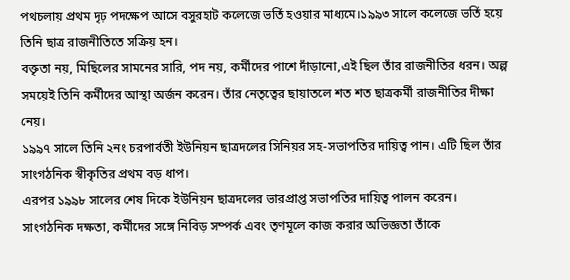পথচলায় প্রথম দৃঢ় পদক্ষেপ আসে বসুরহাট কলেজে ভর্তি হওয়ার মাধ্যমে।১৯৯৩ সালে কলেজে ভর্তি হয়ে তিনি ছাত্র রাজনীতিতে সক্রিয় হন।
বক্তৃতা নয়, মিছিলের সামনের সারি, পদ নয়, কর্মীদের পাশে দাঁড়ানো,এই ছিল তাঁর রাজনীতির ধরন। অল্প সময়েই তিনি কর্মীদের আস্থা অর্জন করেন। তাঁর নেতৃত্বের ছায়াতলে শত শত ছাত্রকর্মী রাজনীতির দীক্ষা নেয়।
১৯৯৭ সালে তিনি ২নং চরপার্বতী ইউনিয়ন ছাত্রদলের সিনিয়র সহ-সভাপতির দায়িত্ব পান। এটি ছিল তাঁর সাংগঠনিক স্বীকৃতির প্রথম বড় ধাপ।
এরপর ১৯৯৮ সালের শেষ দিকে ইউনিয়ন ছাত্রদলের ভারপ্রাপ্ত সভাপতির দায়িত্ব পালন করেন। সাংগঠনিক দক্ষতা, কর্মীদের সঙ্গে নিবিড় সম্পর্ক এবং তৃণমূলে কাজ করার অভিজ্ঞতা তাঁকে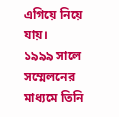এগিয়ে নিয়ে যায়।
১৯৯৯ সালে সম্মেলনের মাধ্যমে তিনি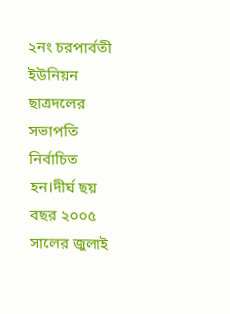২নং চরপার্বতী ইউনিয়ন ছাত্রদলের সভাপতি নির্বাচিত হন।দীর্ঘ ছয় বছর ২০০৫ সালের জুলাই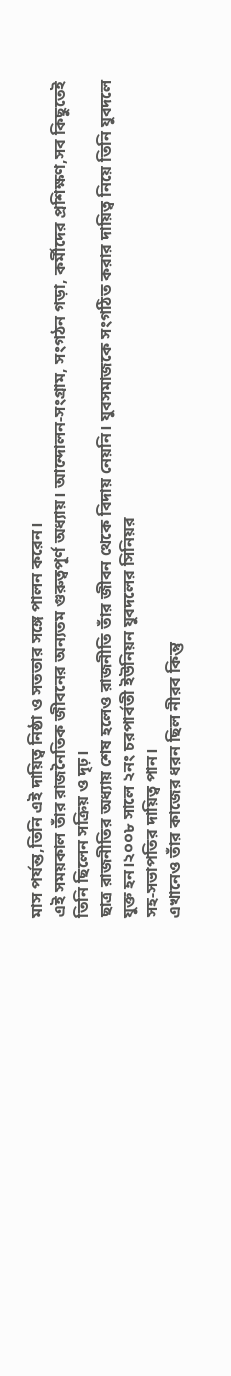মাস পর্যন্ত,তিনি এই দায়িত্ব নিষ্ঠা ও সততার সঙ্গে পালন করেন।
এই সময়কাল তাঁর রাজনৈতিক জীবনের অন্যতম গুরুত্বপূর্ণ অধ্যায়। আন্দোলন-সংগ্রাম, সংগঠন গড়া, কর্মীদের প্রশিক্ষণ,সব কিছুতেই তিনি ছিলেন সক্রিয় ও দৃঢ়।
ছাত্র রাজনীতির অধ্যায় শেষ হলেও রাজনীতি তাঁর জীবন থেকে বিদায় নেয়নি। যুবসমাজকে সংগঠিত করার দায়িত্ব নিয়ে তিনি যুবদলে যুক্ত হন।২০০৮ সালে ২নং চরপার্বতী ইউনিয়ন যুবদলের সিনিয়র
সহ-সভাপতির দায়িত্ব পান।
এখানেও তাঁর কাজের ধরন ছিল নীরব কিন্তু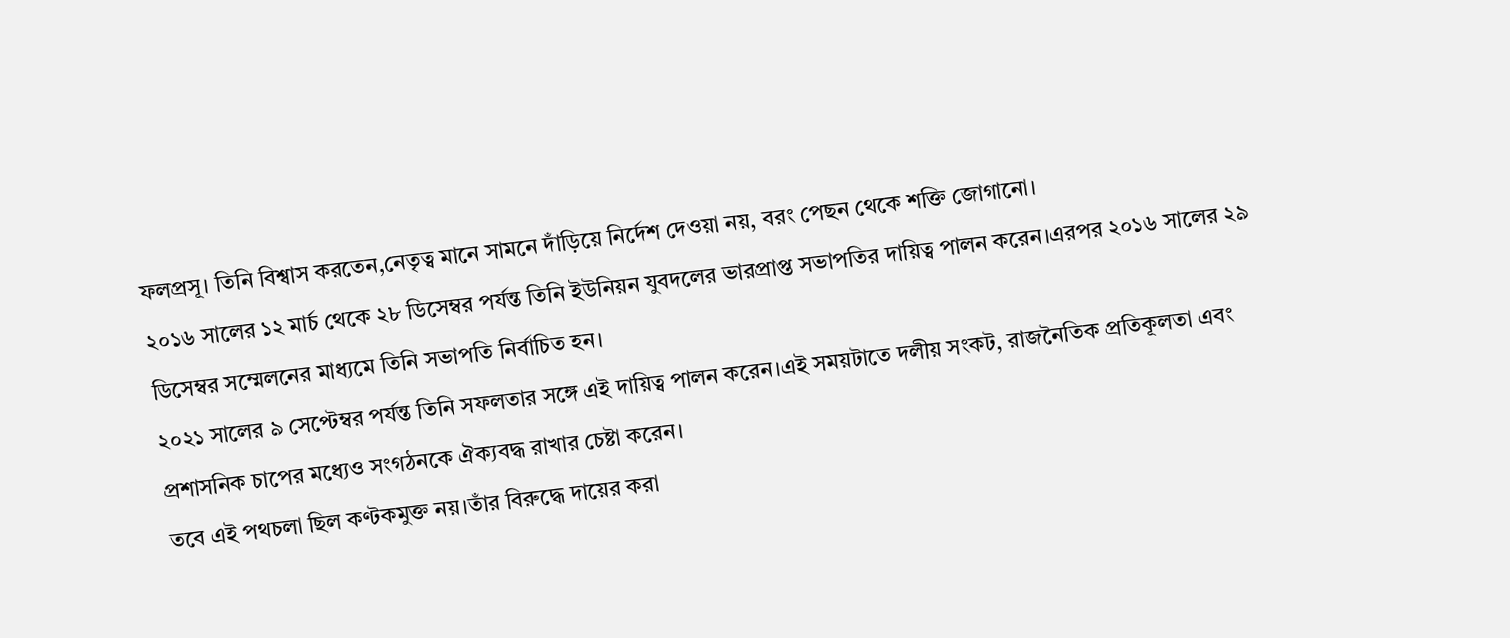ফলপ্রসূ। তিনি বিশ্বাস করতেন,নেতৃত্ব মানে সামনে দাঁড়িয়ে নির্দেশ দেওয়া নয়, বরং পেছন থেকে শক্তি জোগানো।
২০১৬ সালের ১২ মার্চ থেকে ২৮ ডিসেম্বর পর্যন্ত তিনি ইউনিয়ন যুবদলের ভারপ্রাপ্ত সভাপতির দায়িত্ব পালন করেন।এরপর ২০১৬ সালের ২৯ ডিসেম্বর সম্মেলনের মাধ্যমে তিনি সভাপতি নির্বাচিত হন।
২০২১ সালের ৯ সেপ্টেম্বর পর্যন্ত তিনি সফলতার সঙ্গে এই দায়িত্ব পালন করেন।এই সময়টাতে দলীয় সংকট, রাজনৈতিক প্রতিকূলতা এবং প্রশাসনিক চাপের মধ্যেও সংগঠনকে ঐক্যবদ্ধ রাখার চেষ্টা করেন।
তবে এই পথচলা ছিল কণ্টকমুক্ত নয়।তাঁর বিরুদ্ধে দায়ের করা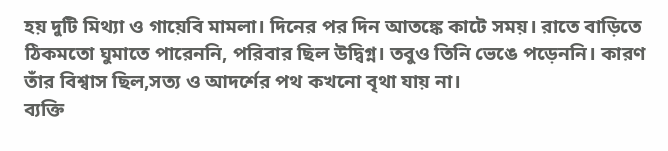হয় দুটি মিথ্যা ও গায়েবি মামলা। দিনের পর দিন আতঙ্কে কাটে সময়। রাতে বাড়িতে ঠিকমতো ঘুমাতে পারেননি, পরিবার ছিল উদ্বিগ্ন। তবুও তিনি ভেঙে পড়েননি। কারণ তাঁর বিশ্বাস ছিল,সত্য ও আদর্শের পথ কখনো বৃথা যায় না।
ব্যক্তি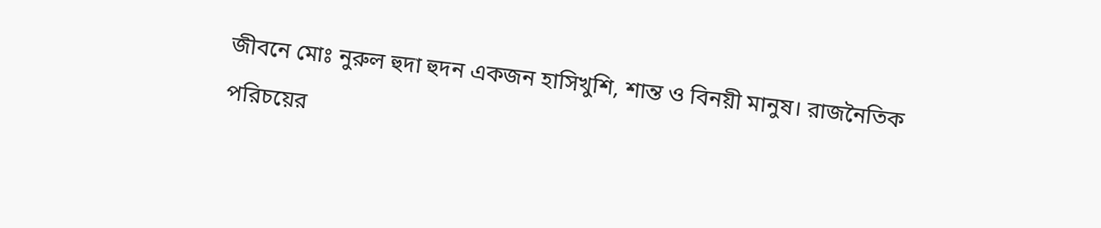জীবনে মোঃ নুরুল হুদা হুদন একজন হাসিখুশি, শান্ত ও বিনয়ী মানুষ। রাজনৈতিক পরিচয়ের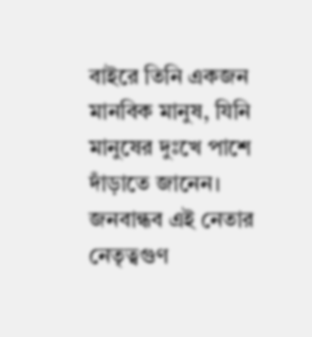বাইরে তিনি একজন মানবিক মানুষ, যিনি মানুষের দুঃখে পাশে দাঁড়াতে জানেন। জনবান্ধব এই নেতার নেতৃত্বগুণ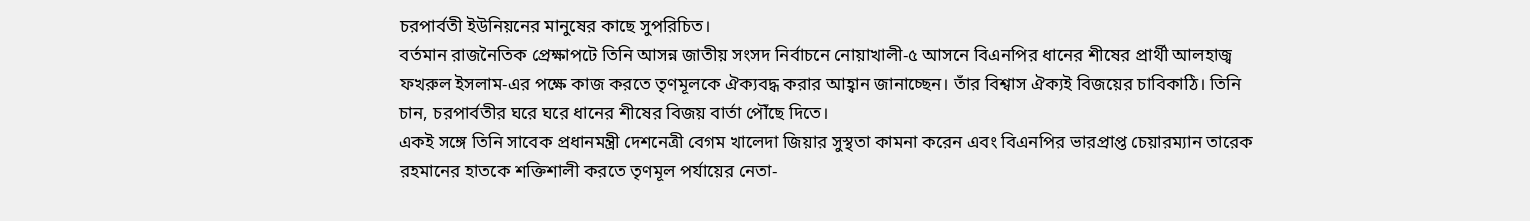চরপার্বতী ইউনিয়নের মানুষের কাছে সুপরিচিত।
বর্তমান রাজনৈতিক প্রেক্ষাপটে তিনি আসন্ন জাতীয় সংসদ নির্বাচনে নোয়াখালী-৫ আসনে বিএনপির ধানের শীষের প্রার্থী আলহাজ্ব ফখরুল ইসলাম-এর পক্ষে কাজ করতে তৃণমূলকে ঐক্যবদ্ধ করার আহ্বান জানাচ্ছেন। তাঁর বিশ্বাস ঐক্যই বিজয়ের চাবিকাঠি। তিনি চান, চরপার্বতীর ঘরে ঘরে ধানের শীষের বিজয় বার্তা পৌঁছে দিতে।
একই সঙ্গে তিনি সাবেক প্রধানমন্ত্রী দেশনেত্রী বেগম খালেদা জিয়ার সুস্থতা কামনা করেন এবং বিএনপির ভারপ্রাপ্ত চেয়ারম্যান তারেক রহমানের হাতকে শক্তিশালী করতে তৃণমূল পর্যায়ের নেতা-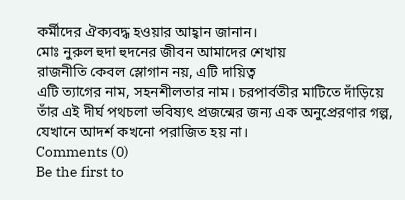কর্মীদের ঐক্যবদ্ধ হওয়ার আহ্বান জানান।
মোঃ নুরুল হুদা হুদনের জীবন আমাদের শেখায়
রাজনীতি কেবল স্লোগান নয়, এটি দায়িত্ব
এটি ত্যাগের নাম, সহনশীলতার নাম। চরপার্বতীর মাটিতে দাঁড়িয়ে তাঁর এই দীর্ঘ পথচলা ভবিষ্যৎ প্রজন্মের জন্য এক অনুপ্রেরণার গল্প, যেখানে আদর্শ কখনো পরাজিত হয় না।
Comments (0)
Be the first to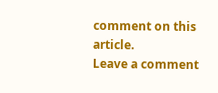comment on this article.
Leave a comment